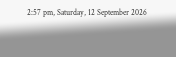2:57 pm, Saturday, 12 September 2026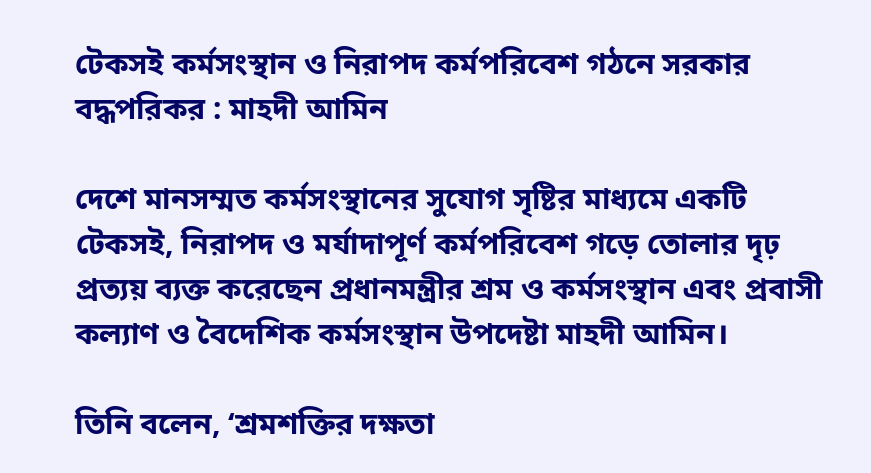টেকসই কর্মসংস্থান ও নিরাপদ কর্মপরিবেশ গঠনে সরকার বদ্ধপরিকর : মাহদী আমিন

দেশে মানসম্মত কর্মসংস্থানের সুযোগ সৃষ্টির মাধ্যমে একটি টেকসই, নিরাপদ ও মর্যাদাপূর্ণ কর্মপরিবেশ গড়ে তোলার দৃঢ় প্রত্যয় ব্যক্ত করেছেন প্রধানমন্ত্রীর শ্রম ও কর্মসংস্থান এবং প্রবাসী কল্যাণ ও বৈদেশিক কর্মসংস্থান উপদেষ্টা মাহদী আমিন।

তিনি বলেন, ‘শ্রমশক্তির দক্ষতা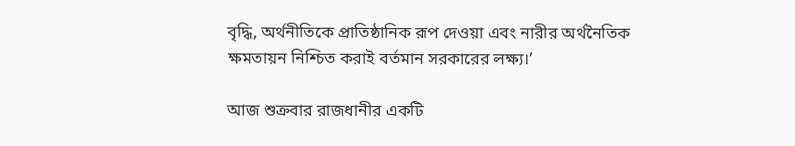বৃদ্ধি, অর্থনীতিকে প্রাতিষ্ঠানিক রূপ দেওয়া এবং নারীর অর্থনৈতিক ক্ষমতায়ন নিশ্চিত করাই বর্তমান সরকারের লক্ষ্য।’

আজ শুক্রবার রাজধানীর একটি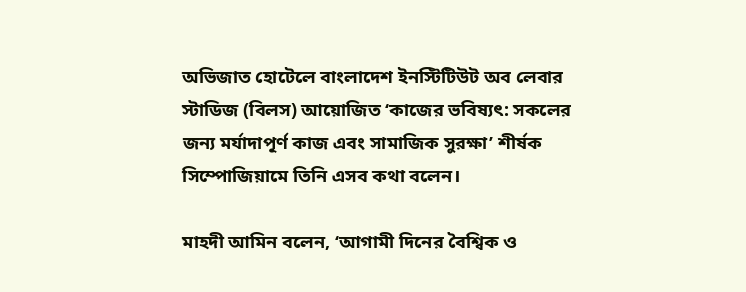অভিজাত হোটেলে বাংলাদেশ ইনস্টিটিউট অব লেবার স্টাডিজ (বিলস) আয়োজিত ‘কাজের ভবিষ্যৎ: সকলের জন্য মর্যাদাপূর্ণ কাজ এবং সামাজিক সুরক্ষা’ শীর্ষক সিম্পোজিয়ামে তিনি এসব কথা বলেন।

মাহদী আমিন বলেন, ‘আগামী দিনের বৈশ্বিক ও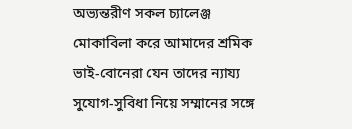অভ্যন্তরীণ সকল চ্যালেঞ্জ মোকাবিলা করে আমাদের শ্রমিক ভাই-বোনেরা যেন তাদের ন্যায্য সুযোগ-সুবিধা নিয়ে সম্মানের সঙ্গে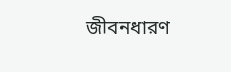জীবনধারণ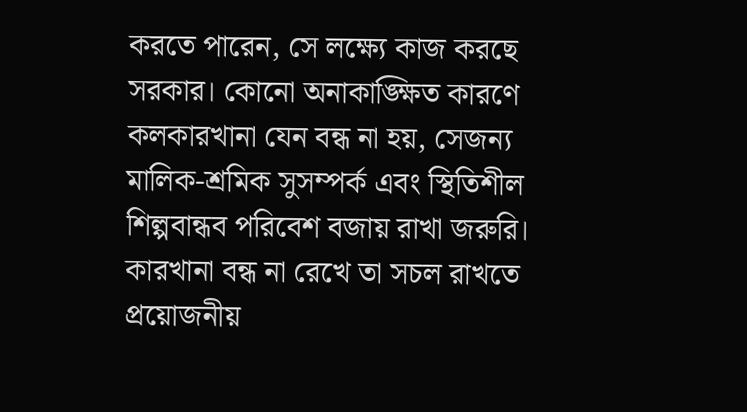করতে পারেন, সে লক্ষ্যে কাজ করছে সরকার। কোনো অনাকাঙ্ক্ষিত কারণে কলকারখানা যেন বন্ধ না হয়, সেজন্য মালিক-শ্রমিক সুসম্পর্ক এবং স্থিতিশীল শিল্পবান্ধব পরিবেশ বজায় রাখা জরুরি। কারখানা বন্ধ না রেখে তা সচল রাখতে প্রয়োজনীয়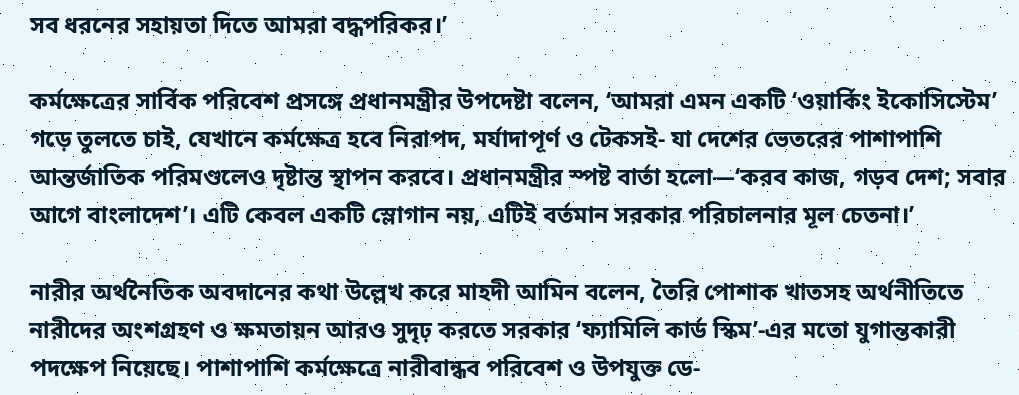সব ধরনের সহায়তা দিতে আমরা বদ্ধপরিকর।’

কর্মক্ষেত্রের সার্বিক পরিবেশ প্রসঙ্গে প্রধানমন্ত্রীর উপদেষ্টা বলেন, ‘আমরা এমন একটি ‘ওয়ার্কিং ইকোসিস্টেম’ গড়ে তুলতে চাই, যেখানে কর্মক্ষেত্র হবে নিরাপদ, মর্যাদাপূর্ণ ও টেকসই- যা দেশের ভেতরের পাশাপাশি আন্তর্জাতিক পরিমণ্ডলেও দৃষ্টান্ত স্থাপন করবে। প্রধানমন্ত্রীর স্পষ্ট বার্তা হলো—‘করব কাজ, গড়ব দেশ; সবার আগে বাংলাদেশ’। এটি কেবল একটি স্লোগান নয়, এটিই বর্তমান সরকার পরিচালনার মূল চেতনা।’

নারীর অর্থনৈতিক অবদানের কথা উল্লেখ করে মাহদী আমিন বলেন, তৈরি পোশাক খাতসহ অর্থনীতিতে নারীদের অংশগ্রহণ ও ক্ষমতায়ন আরও সুদৃঢ় করতে সরকার ‘ফ্যামিলি কার্ড স্কিম’-এর মতো যুগান্তকারী পদক্ষেপ নিয়েছে। পাশাপাশি কর্মক্ষেত্রে নারীবান্ধব পরিবেশ ও উপযুক্ত ডে-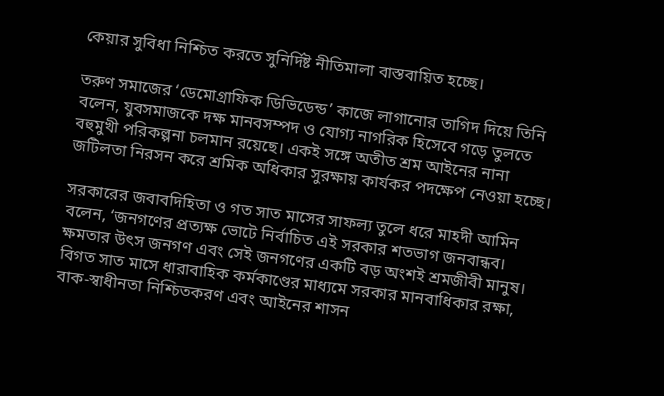কেয়ার সুবিধা নিশ্চিত করতে সুনির্দিষ্ট নীতিমালা বাস্তবায়িত হচ্ছে।

তরুণ সমাজের ‘ডেমোগ্রাফিক ডিভিডেন্ড’ কাজে লাগানোর তাগিদ দিয়ে তিনি বলেন, যুবসমাজকে দক্ষ মানবসম্পদ ও যোগ্য নাগরিক হিসেবে গড়ে তুলতে বহুমুখী পরিকল্পনা চলমান রয়েছে। একই সঙ্গে অতীত শ্রম আইনের নানা জটিলতা নিরসন করে শ্রমিক অধিকার সুরক্ষায় কার্যকর পদক্ষেপ নেওয়া হচ্ছে।

সরকারের জবাবদিহিতা ও গত সাত মাসের সাফল্য তুলে ধরে মাহদী আমিন বলেন, ‘জনগণের প্রত্যক্ষ ভোটে নির্বাচিত এই সরকার শতভাগ জনবান্ধব। ক্ষমতার উৎস জনগণ এবং সেই জনগণের একটি বড় অংশই শ্রমজীবী মানুষ। বিগত সাত মাসে ধারাবাহিক কর্মকাণ্ডের মাধ্যমে সরকার মানবাধিকার রক্ষা, বাক-স্বাধীনতা নিশ্চিতকরণ এবং আইনের শাসন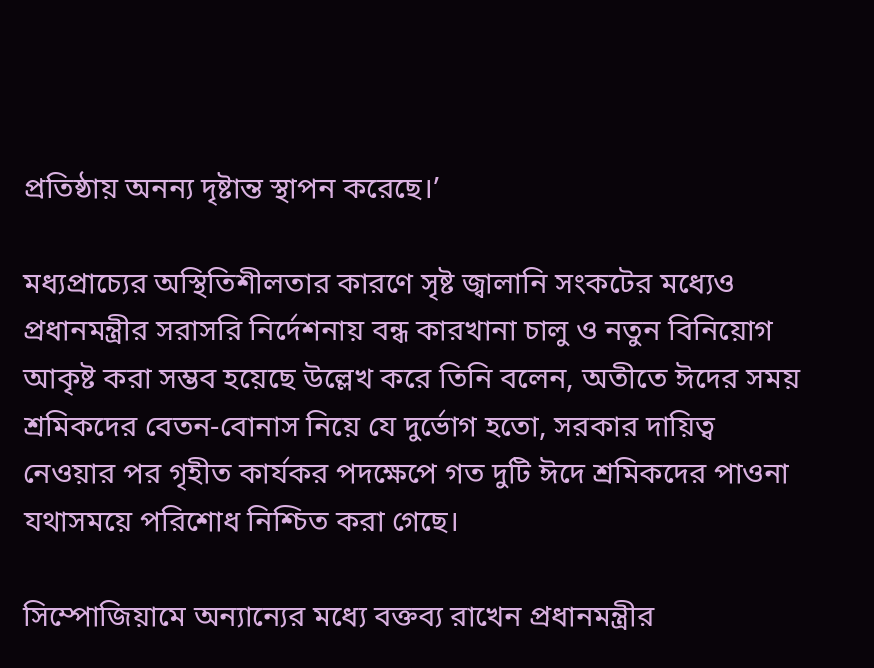প্রতিষ্ঠায় অনন্য দৃষ্টান্ত স্থাপন করেছে।’

মধ্যপ্রাচ্যের অস্থিতিশীলতার কারণে সৃষ্ট জ্বালানি সংকটের মধ্যেও প্রধানমন্ত্রীর সরাসরি নির্দেশনায় বন্ধ কারখানা চালু ও নতুন বিনিয়োগ আকৃষ্ট করা সম্ভব হয়েছে উল্লেখ করে তিনি বলেন, অতীতে ঈদের সময় শ্রমিকদের বেতন-বোনাস নিয়ে যে দুর্ভোগ হতো, সরকার দায়িত্ব নেওয়ার পর গৃহীত কার্যকর পদক্ষেপে গত দুটি ঈদে শ্রমিকদের পাওনা যথাসময়ে পরিশোধ নিশ্চিত করা গেছে।

সিম্পোজিয়ামে অন্যান্যের মধ্যে বক্তব্য রাখেন প্রধানমন্ত্রীর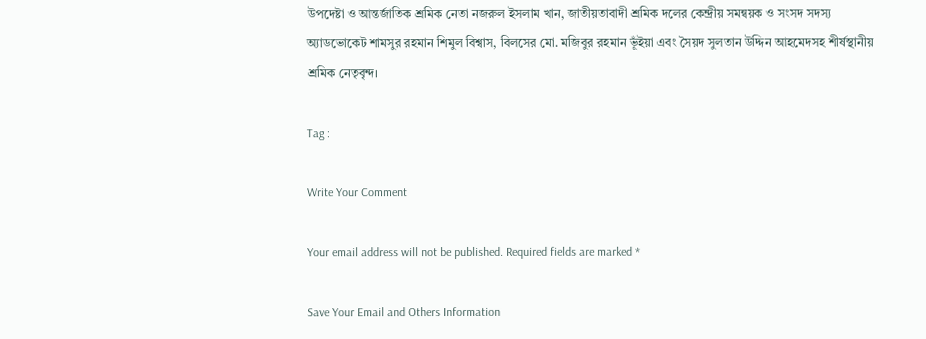উপদেষ্টা ও আন্তর্জাতিক শ্রমিক নেতা নজরুল ইসলাম খান, জাতীয়তাবাদী শ্রমিক দলের কেন্দ্রীয় সমন্বয়ক ও সংসদ সদস্য অ্যাডভোকেট শামসুর রহমান শিমুল বিশ্বাস, বিলসের মো. মজিবুর রহমান ভূঁইয়া এবং সৈয়দ সুলতান উদ্দিন আহমেদসহ শীর্ষস্থানীয় শ্রমিক নেতৃবৃন্দ।

Tag :

Write Your Comment

Your email address will not be published. Required fields are marked *

Save Your Email and Others Information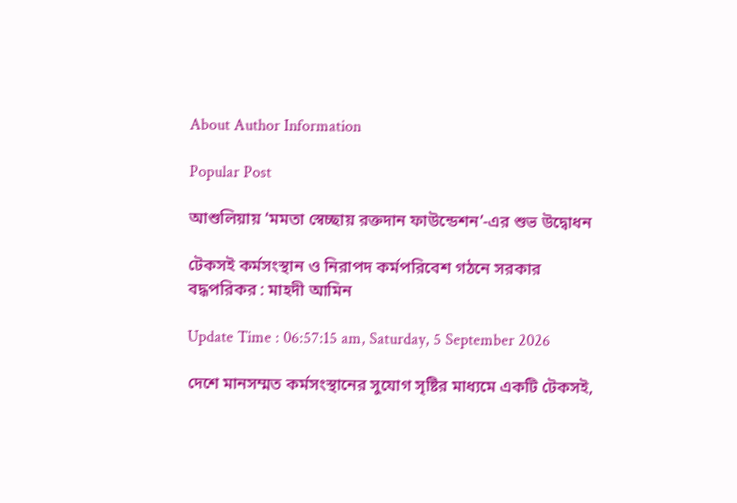About Author Information

Popular Post

আশুলিয়ায় ‘মমতা স্বেচ্ছায় রক্তদান ফাউন্ডেশন’-এর শুভ উদ্বোধন

টেকসই কর্মসংস্থান ও নিরাপদ কর্মপরিবেশ গঠনে সরকার বদ্ধপরিকর : মাহদী আমিন

Update Time : 06:57:15 am, Saturday, 5 September 2026

দেশে মানসম্মত কর্মসংস্থানের সুযোগ সৃষ্টির মাধ্যমে একটি টেকসই,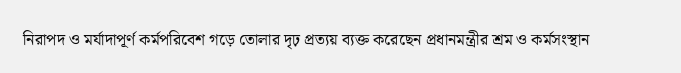নিরাপদ ও মর্যাদাপূর্ণ কর্মপরিবেশ গড়ে তোলার দৃঢ় প্রত্যয় ব্যক্ত করেছেন প্রধানমন্ত্রীর শ্রম ও কর্মসংস্থান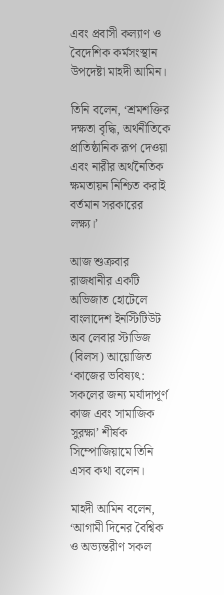এবং প্রবাসী কল্যাণ ও বৈদেশিক কর্মসংস্থান উপদেষ্টা মাহদী আমিন।

তিনি বলেন, ‘শ্রমশক্তির দক্ষতা বৃদ্ধি, অর্থনীতিকে প্রাতিষ্ঠানিক রূপ দেওয়া এবং নারীর অর্থনৈতিক ক্ষমতায়ন নিশ্চিত করাই বর্তমান সরকারের লক্ষ্য।’

আজ শুক্রবার রাজধানীর একটি অভিজাত হোটেলে বাংলাদেশ ইনস্টিটিউট অব লেবার স্টাডিজ (বিলস) আয়োজিত ‘কাজের ভবিষ্যৎ: সকলের জন্য মর্যাদাপূর্ণ কাজ এবং সামাজিক সুরক্ষা’ শীর্ষক সিম্পোজিয়ামে তিনি এসব কথা বলেন।

মাহদী আমিন বলেন, ‘আগামী দিনের বৈশ্বিক ও অভ্যন্তরীণ সকল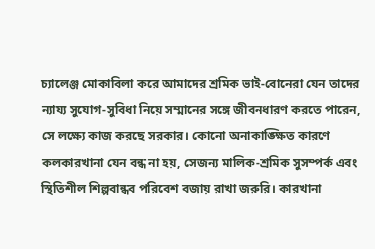চ্যালেঞ্জ মোকাবিলা করে আমাদের শ্রমিক ভাই-বোনেরা যেন তাদের ন্যায্য সুযোগ-সুবিধা নিয়ে সম্মানের সঙ্গে জীবনধারণ করতে পারেন, সে লক্ষ্যে কাজ করছে সরকার। কোনো অনাকাঙ্ক্ষিত কারণে কলকারখানা যেন বন্ধ না হয়, সেজন্য মালিক-শ্রমিক সুসম্পর্ক এবং স্থিতিশীল শিল্পবান্ধব পরিবেশ বজায় রাখা জরুরি। কারখানা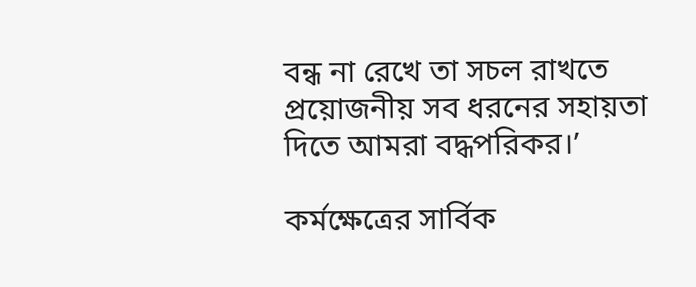বন্ধ না রেখে তা সচল রাখতে প্রয়োজনীয় সব ধরনের সহায়তা দিতে আমরা বদ্ধপরিকর।’

কর্মক্ষেত্রের সার্বিক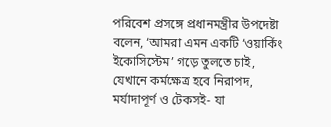পরিবেশ প্রসঙ্গে প্রধানমন্ত্রীর উপদেষ্টা বলেন, ‘আমরা এমন একটি ‘ওয়ার্কিং ইকোসিস্টেম’ গড়ে তুলতে চাই, যেখানে কর্মক্ষেত্র হবে নিরাপদ, মর্যাদাপূর্ণ ও টেকসই- যা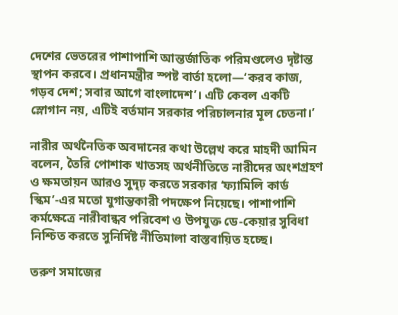দেশের ভেতরের পাশাপাশি আন্তর্জাতিক পরিমণ্ডলেও দৃষ্টান্ত স্থাপন করবে। প্রধানমন্ত্রীর স্পষ্ট বার্তা হলো—‘করব কাজ, গড়ব দেশ; সবার আগে বাংলাদেশ’। এটি কেবল একটি স্লোগান নয়, এটিই বর্তমান সরকার পরিচালনার মূল চেতনা।’

নারীর অর্থনৈতিক অবদানের কথা উল্লেখ করে মাহদী আমিন বলেন, তৈরি পোশাক খাতসহ অর্থনীতিতে নারীদের অংশগ্রহণ ও ক্ষমতায়ন আরও সুদৃঢ় করতে সরকার ‘ফ্যামিলি কার্ড স্কিম’-এর মতো যুগান্তকারী পদক্ষেপ নিয়েছে। পাশাপাশি কর্মক্ষেত্রে নারীবান্ধব পরিবেশ ও উপযুক্ত ডে-কেয়ার সুবিধা নিশ্চিত করতে সুনির্দিষ্ট নীতিমালা বাস্তবায়িত হচ্ছে।

তরুণ সমাজের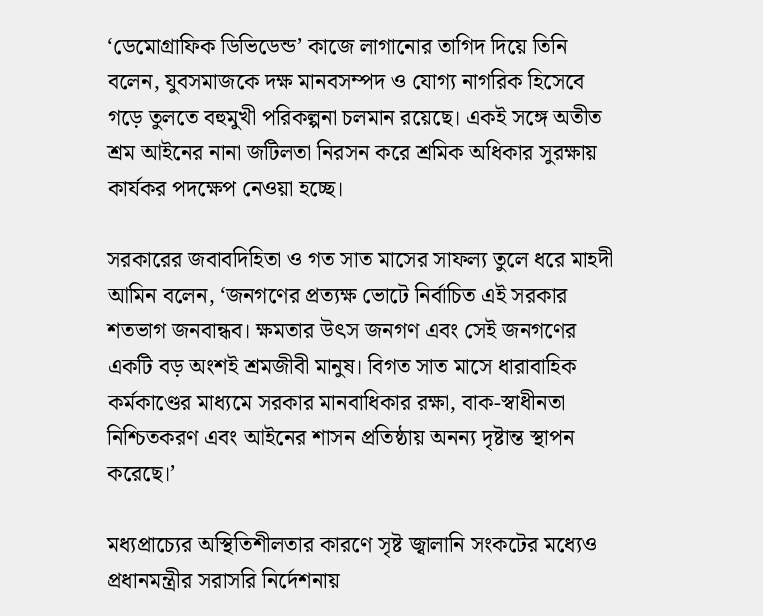‘ডেমোগ্রাফিক ডিভিডেন্ড’ কাজে লাগানোর তাগিদ দিয়ে তিনি বলেন, যুবসমাজকে দক্ষ মানবসম্পদ ও যোগ্য নাগরিক হিসেবে গড়ে তুলতে বহুমুখী পরিকল্পনা চলমান রয়েছে। একই সঙ্গে অতীত শ্রম আইনের নানা জটিলতা নিরসন করে শ্রমিক অধিকার সুরক্ষায় কার্যকর পদক্ষেপ নেওয়া হচ্ছে।

সরকারের জবাবদিহিতা ও গত সাত মাসের সাফল্য তুলে ধরে মাহদী আমিন বলেন, ‘জনগণের প্রত্যক্ষ ভোটে নির্বাচিত এই সরকার শতভাগ জনবান্ধব। ক্ষমতার উৎস জনগণ এবং সেই জনগণের একটি বড় অংশই শ্রমজীবী মানুষ। বিগত সাত মাসে ধারাবাহিক কর্মকাণ্ডের মাধ্যমে সরকার মানবাধিকার রক্ষা, বাক-স্বাধীনতা নিশ্চিতকরণ এবং আইনের শাসন প্রতিষ্ঠায় অনন্য দৃষ্টান্ত স্থাপন করেছে।’

মধ্যপ্রাচ্যের অস্থিতিশীলতার কারণে সৃষ্ট জ্বালানি সংকটের মধ্যেও প্রধানমন্ত্রীর সরাসরি নির্দেশনায়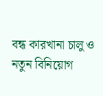বন্ধ কারখানা চালু ও নতুন বিনিয়োগ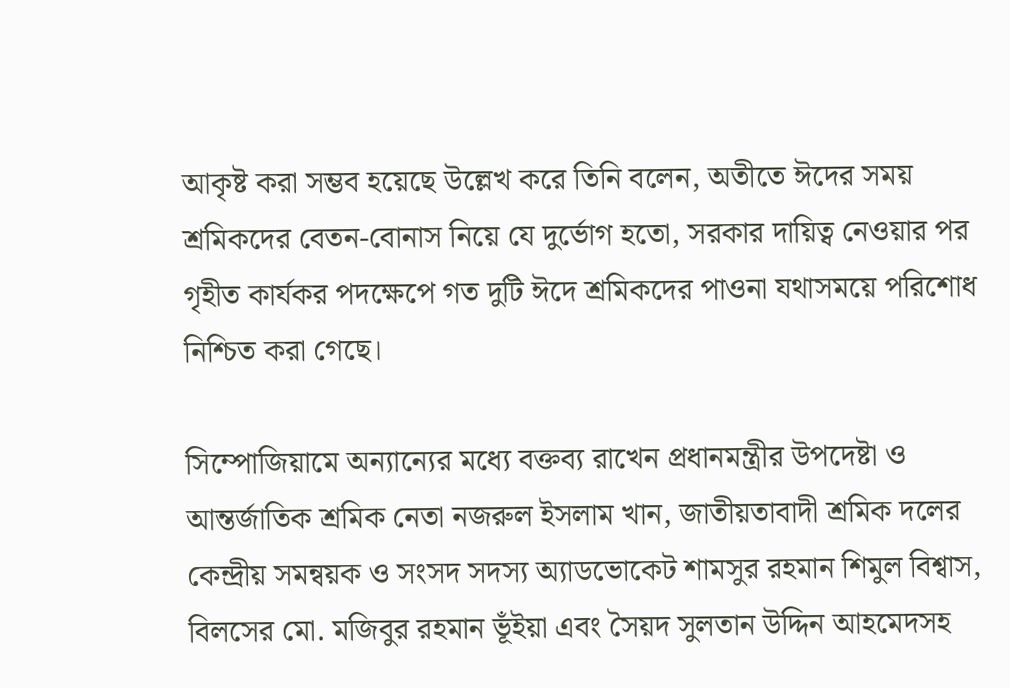আকৃষ্ট করা সম্ভব হয়েছে উল্লেখ করে তিনি বলেন, অতীতে ঈদের সময় শ্রমিকদের বেতন-বোনাস নিয়ে যে দুর্ভোগ হতো, সরকার দায়িত্ব নেওয়ার পর গৃহীত কার্যকর পদক্ষেপে গত দুটি ঈদে শ্রমিকদের পাওনা যথাসময়ে পরিশোধ নিশ্চিত করা গেছে।

সিম্পোজিয়ামে অন্যান্যের মধ্যে বক্তব্য রাখেন প্রধানমন্ত্রীর উপদেষ্টা ও আন্তর্জাতিক শ্রমিক নেতা নজরুল ইসলাম খান, জাতীয়তাবাদী শ্রমিক দলের কেন্দ্রীয় সমন্বয়ক ও সংসদ সদস্য অ্যাডভোকেট শামসুর রহমান শিমুল বিশ্বাস, বিলসের মো. মজিবুর রহমান ভূঁইয়া এবং সৈয়দ সুলতান উদ্দিন আহমেদসহ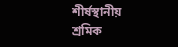শীর্ষস্থানীয় শ্রমিক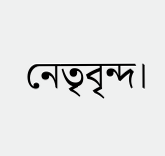নেতৃবৃন্দ।